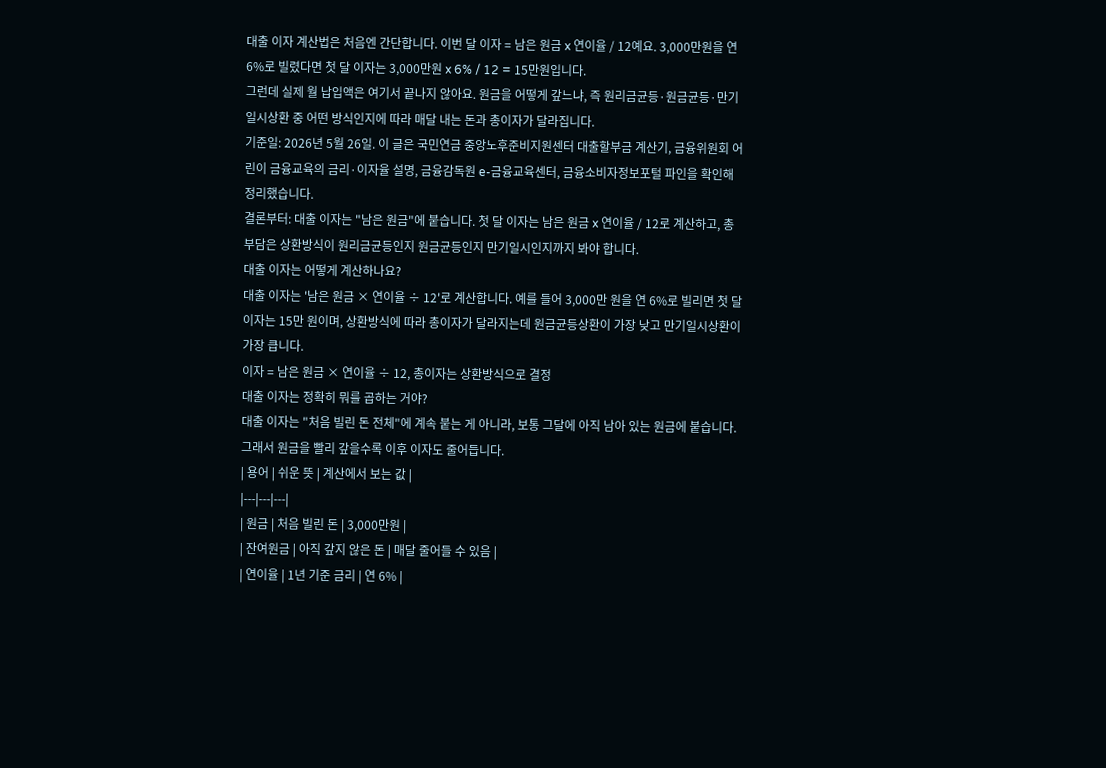대출 이자 계산법은 처음엔 간단합니다. 이번 달 이자 = 남은 원금 x 연이율 / 12예요. 3,000만원을 연 6%로 빌렸다면 첫 달 이자는 3,000만원 x 6% / 12 = 15만원입니다.
그런데 실제 월 납입액은 여기서 끝나지 않아요. 원금을 어떻게 갚느냐, 즉 원리금균등·원금균등·만기일시상환 중 어떤 방식인지에 따라 매달 내는 돈과 총이자가 달라집니다.
기준일: 2026년 5월 26일. 이 글은 국민연금 중앙노후준비지원센터 대출할부금 계산기, 금융위원회 어린이 금융교육의 금리·이자율 설명, 금융감독원 e-금융교육센터, 금융소비자정보포털 파인을 확인해 정리했습니다.
결론부터: 대출 이자는 "남은 원금"에 붙습니다. 첫 달 이자는 남은 원금 x 연이율 / 12로 계산하고, 총 부담은 상환방식이 원리금균등인지 원금균등인지 만기일시인지까지 봐야 합니다.
대출 이자는 어떻게 계산하나요?
대출 이자는 '남은 원금 × 연이율 ÷ 12'로 계산합니다. 예를 들어 3,000만 원을 연 6%로 빌리면 첫 달 이자는 15만 원이며, 상환방식에 따라 총이자가 달라지는데 원금균등상환이 가장 낮고 만기일시상환이 가장 큽니다.
이자 = 남은 원금 × 연이율 ÷ 12, 총이자는 상환방식으로 결정
대출 이자는 정확히 뭐를 곱하는 거야?
대출 이자는 "처음 빌린 돈 전체"에 계속 붙는 게 아니라, 보통 그달에 아직 남아 있는 원금에 붙습니다. 그래서 원금을 빨리 갚을수록 이후 이자도 줄어듭니다.
| 용어 | 쉬운 뜻 | 계산에서 보는 값 |
|---|---|---|
| 원금 | 처음 빌린 돈 | 3,000만원 |
| 잔여원금 | 아직 갚지 않은 돈 | 매달 줄어들 수 있음 |
| 연이율 | 1년 기준 금리 | 연 6% |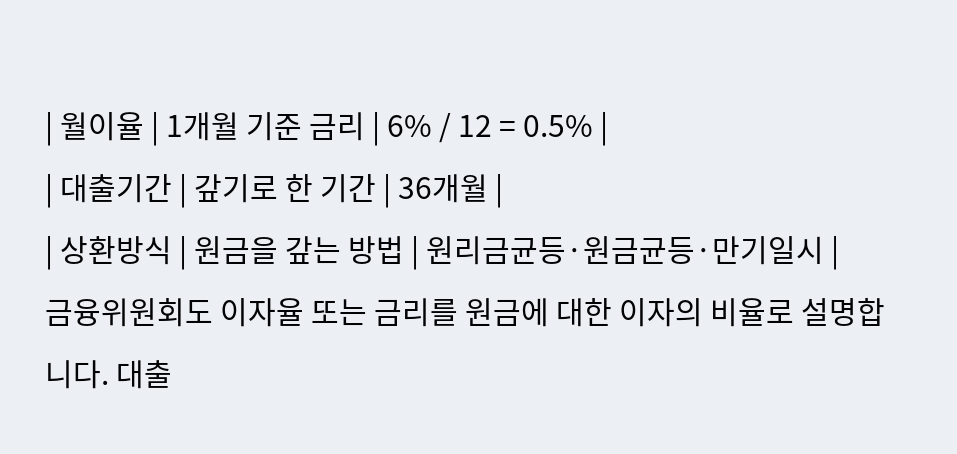| 월이율 | 1개월 기준 금리 | 6% / 12 = 0.5% |
| 대출기간 | 갚기로 한 기간 | 36개월 |
| 상환방식 | 원금을 갚는 방법 | 원리금균등·원금균등·만기일시 |
금융위원회도 이자율 또는 금리를 원금에 대한 이자의 비율로 설명합니다. 대출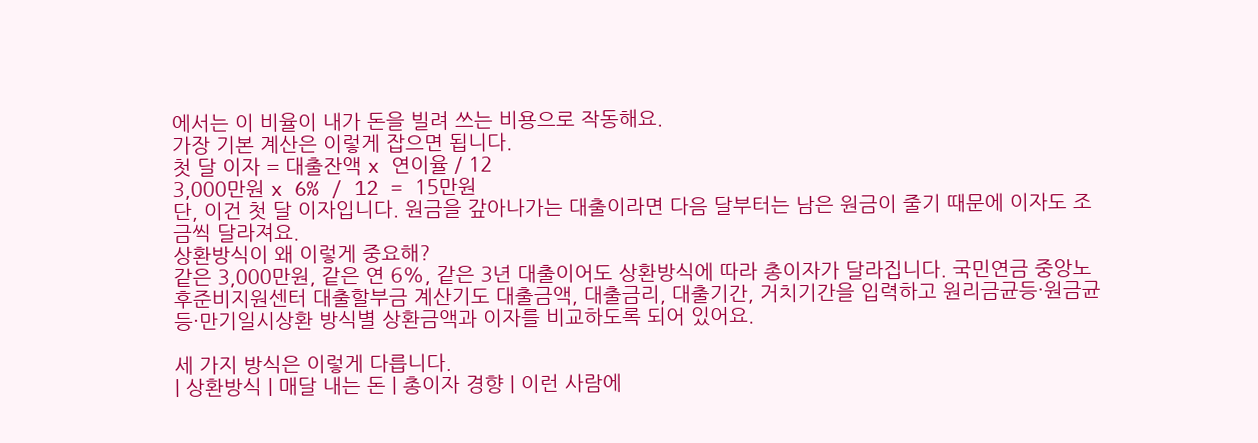에서는 이 비율이 내가 돈을 빌려 쓰는 비용으로 작동해요.
가장 기본 계산은 이렇게 잡으면 됩니다.
첫 달 이자 = 대출잔액 x 연이율 / 12
3,000만원 x 6% / 12 = 15만원
단, 이건 첫 달 이자입니다. 원금을 갚아나가는 대출이라면 다음 달부터는 남은 원금이 줄기 때문에 이자도 조금씩 달라져요.
상환방식이 왜 이렇게 중요해?
같은 3,000만원, 같은 연 6%, 같은 3년 대출이어도 상환방식에 따라 총이자가 달라집니다. 국민연금 중앙노후준비지원센터 대출할부금 계산기도 대출금액, 대출금리, 대출기간, 거치기간을 입력하고 원리금균등·원금균등·만기일시상환 방식별 상환금액과 이자를 비교하도록 되어 있어요.

세 가지 방식은 이렇게 다릅니다.
| 상환방식 | 매달 내는 돈 | 총이자 경향 | 이런 사람에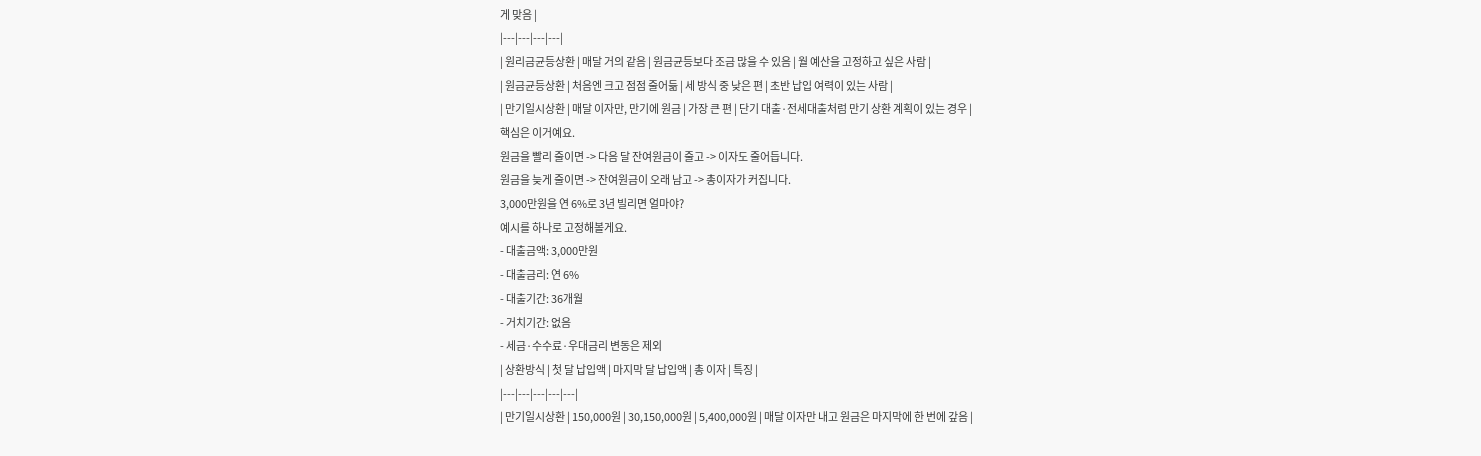게 맞음 |
|---|---|---|---|
| 원리금균등상환 | 매달 거의 같음 | 원금균등보다 조금 많을 수 있음 | 월 예산을 고정하고 싶은 사람 |
| 원금균등상환 | 처음엔 크고 점점 줄어듦 | 세 방식 중 낮은 편 | 초반 납입 여력이 있는 사람 |
| 만기일시상환 | 매달 이자만, 만기에 원금 | 가장 큰 편 | 단기 대출·전세대출처럼 만기 상환 계획이 있는 경우 |
핵심은 이거예요.
원금을 빨리 줄이면 -> 다음 달 잔여원금이 줄고 -> 이자도 줄어듭니다.
원금을 늦게 줄이면 -> 잔여원금이 오래 남고 -> 총이자가 커집니다.
3,000만원을 연 6%로 3년 빌리면 얼마야?
예시를 하나로 고정해볼게요.
- 대출금액: 3,000만원
- 대출금리: 연 6%
- 대출기간: 36개월
- 거치기간: 없음
- 세금·수수료·우대금리 변동은 제외
| 상환방식 | 첫 달 납입액 | 마지막 달 납입액 | 총 이자 | 특징 |
|---|---|---|---|---|
| 만기일시상환 | 150,000원 | 30,150,000원 | 5,400,000원 | 매달 이자만 내고 원금은 마지막에 한 번에 갚음 |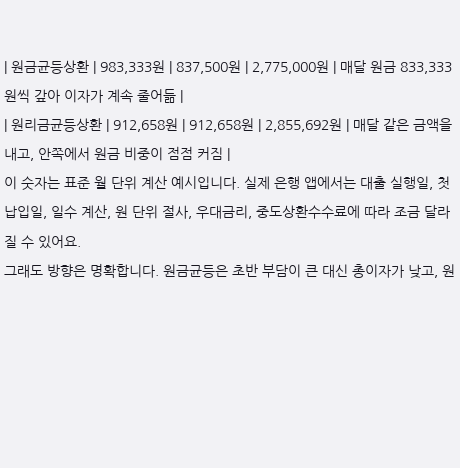| 원금균등상환 | 983,333원 | 837,500원 | 2,775,000원 | 매달 원금 833,333원씩 갚아 이자가 계속 줄어듦 |
| 원리금균등상환 | 912,658원 | 912,658원 | 2,855,692원 | 매달 같은 금액을 내고, 안쪽에서 원금 비중이 점점 커짐 |
이 숫자는 표준 월 단위 계산 예시입니다. 실제 은행 앱에서는 대출 실행일, 첫 납입일, 일수 계산, 원 단위 절사, 우대금리, 중도상환수수료에 따라 조금 달라질 수 있어요.
그래도 방향은 명확합니다. 원금균등은 초반 부담이 큰 대신 총이자가 낮고, 원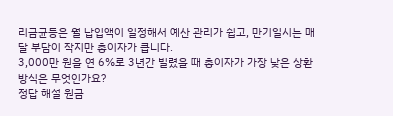리금균등은 월 납입액이 일정해서 예산 관리가 쉽고, 만기일시는 매달 부담이 작지만 총이자가 큽니다.
3,000만 원을 연 6%로 3년간 빌렸을 때 총이자가 가장 낮은 상환방식은 무엇인가요?
정답 해설 원금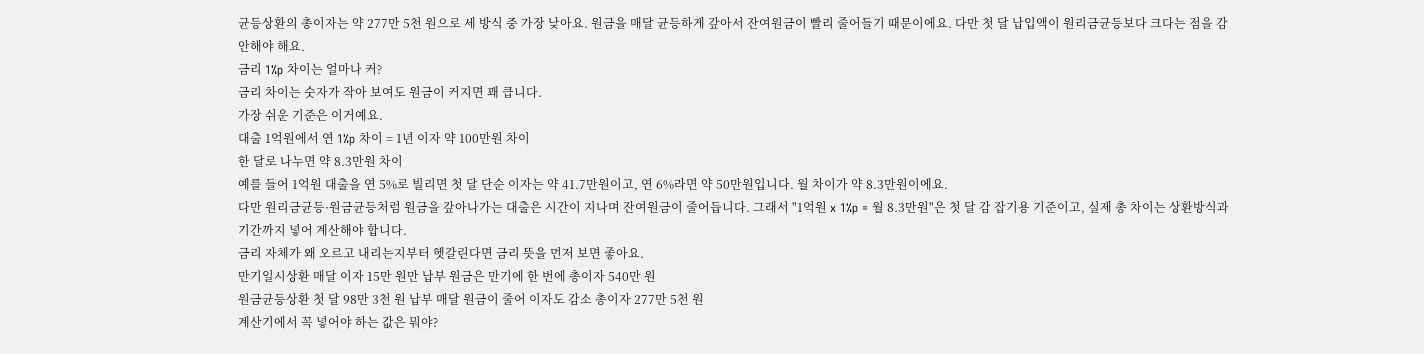균등상환의 총이자는 약 277만 5천 원으로 세 방식 중 가장 낮아요. 원금을 매달 균등하게 갚아서 잔여원금이 빨리 줄어들기 때문이에요. 다만 첫 달 납입액이 원리금균등보다 크다는 점을 감안해야 해요.
금리 1%p 차이는 얼마나 커?
금리 차이는 숫자가 작아 보여도 원금이 커지면 꽤 큽니다.
가장 쉬운 기준은 이거예요.
대출 1억원에서 연 1%p 차이 = 1년 이자 약 100만원 차이
한 달로 나누면 약 8.3만원 차이
예를 들어 1억원 대출을 연 5%로 빌리면 첫 달 단순 이자는 약 41.7만원이고, 연 6%라면 약 50만원입니다. 월 차이가 약 8.3만원이에요.
다만 원리금균등·원금균등처럼 원금을 갚아나가는 대출은 시간이 지나며 잔여원금이 줄어듭니다. 그래서 "1억원 x 1%p = 월 8.3만원"은 첫 달 감 잡기용 기준이고, 실제 총 차이는 상환방식과 기간까지 넣어 계산해야 합니다.
금리 자체가 왜 오르고 내리는지부터 헷갈린다면 금리 뜻을 먼저 보면 좋아요.
만기일시상환 매달 이자 15만 원만 납부 원금은 만기에 한 번에 총이자 540만 원
원금균등상환 첫 달 98만 3천 원 납부 매달 원금이 줄어 이자도 감소 총이자 277만 5천 원
계산기에서 꼭 넣어야 하는 값은 뭐야?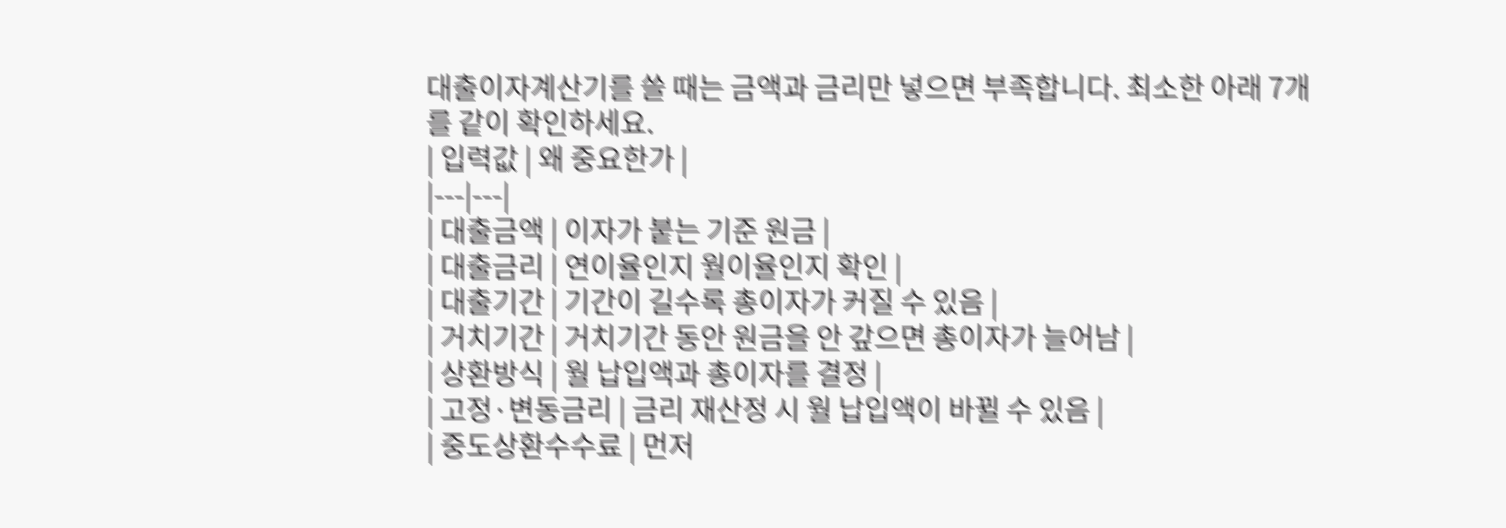대출이자계산기를 쓸 때는 금액과 금리만 넣으면 부족합니다. 최소한 아래 7개를 같이 확인하세요.
| 입력값 | 왜 중요한가 |
|---|---|
| 대출금액 | 이자가 붙는 기준 원금 |
| 대출금리 | 연이율인지 월이율인지 확인 |
| 대출기간 | 기간이 길수록 총이자가 커질 수 있음 |
| 거치기간 | 거치기간 동안 원금을 안 갚으면 총이자가 늘어남 |
| 상환방식 | 월 납입액과 총이자를 결정 |
| 고정·변동금리 | 금리 재산정 시 월 납입액이 바뀔 수 있음 |
| 중도상환수수료 | 먼저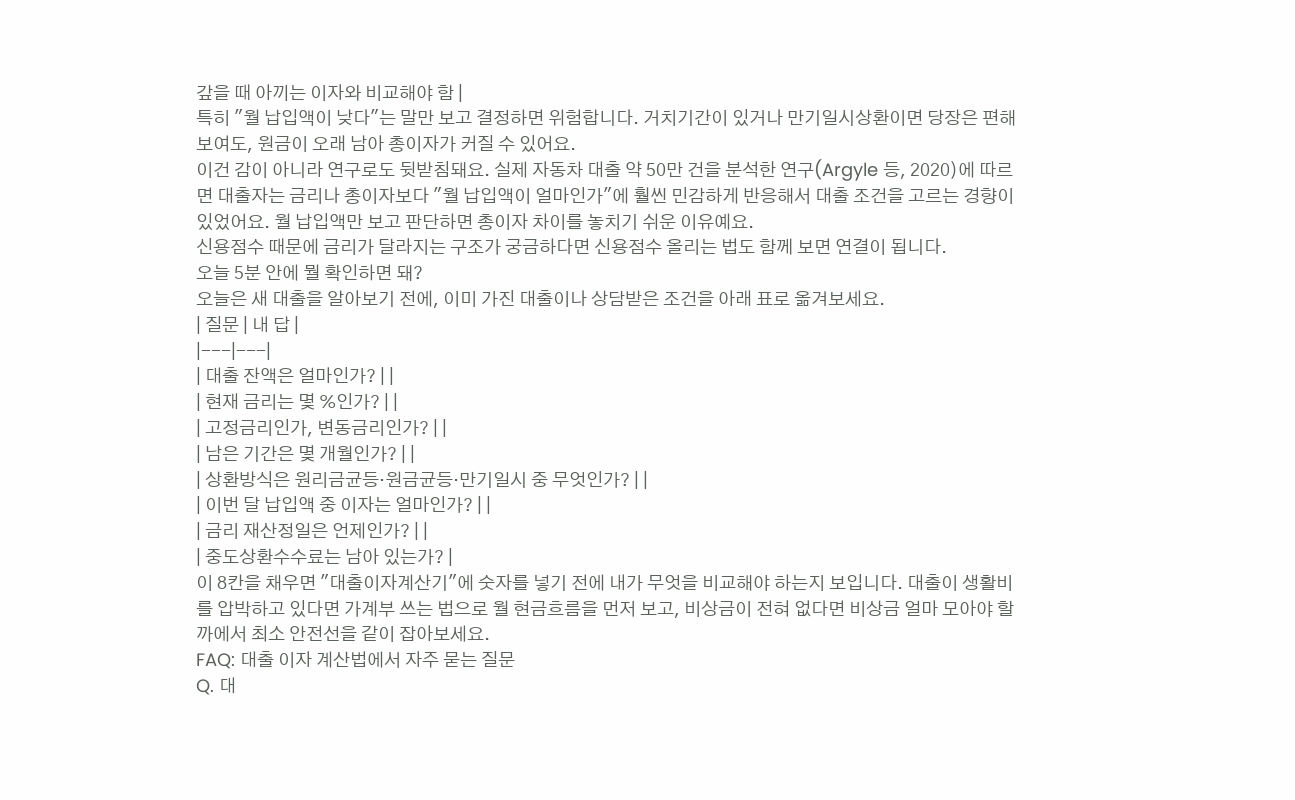갚을 때 아끼는 이자와 비교해야 함 |
특히 "월 납입액이 낮다"는 말만 보고 결정하면 위험합니다. 거치기간이 있거나 만기일시상환이면 당장은 편해 보여도, 원금이 오래 남아 총이자가 커질 수 있어요.
이건 감이 아니라 연구로도 뒷받침돼요. 실제 자동차 대출 약 50만 건을 분석한 연구(Argyle 등, 2020)에 따르면 대출자는 금리나 총이자보다 "월 납입액이 얼마인가"에 훨씬 민감하게 반응해서 대출 조건을 고르는 경향이 있었어요. 월 납입액만 보고 판단하면 총이자 차이를 놓치기 쉬운 이유예요.
신용점수 때문에 금리가 달라지는 구조가 궁금하다면 신용점수 올리는 법도 함께 보면 연결이 됩니다.
오늘 5분 안에 뭘 확인하면 돼?
오늘은 새 대출을 알아보기 전에, 이미 가진 대출이나 상담받은 조건을 아래 표로 옮겨보세요.
| 질문 | 내 답 |
|---|---|
| 대출 잔액은 얼마인가? | |
| 현재 금리는 몇 %인가? | |
| 고정금리인가, 변동금리인가? | |
| 남은 기간은 몇 개월인가? | |
| 상환방식은 원리금균등·원금균등·만기일시 중 무엇인가? | |
| 이번 달 납입액 중 이자는 얼마인가? | |
| 금리 재산정일은 언제인가? | |
| 중도상환수수료는 남아 있는가? |
이 8칸을 채우면 "대출이자계산기"에 숫자를 넣기 전에 내가 무엇을 비교해야 하는지 보입니다. 대출이 생활비를 압박하고 있다면 가계부 쓰는 법으로 월 현금흐름을 먼저 보고, 비상금이 전혀 없다면 비상금 얼마 모아야 할까에서 최소 안전선을 같이 잡아보세요.
FAQ: 대출 이자 계산법에서 자주 묻는 질문
Q. 대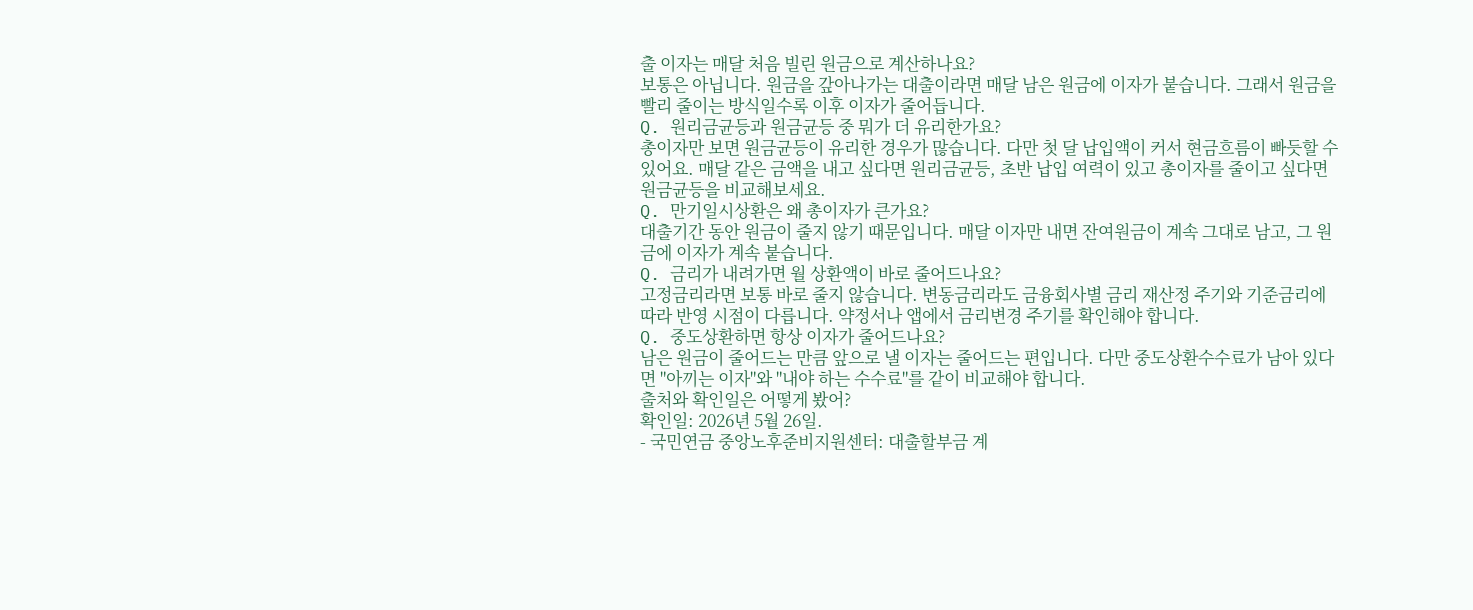출 이자는 매달 처음 빌린 원금으로 계산하나요?
보통은 아닙니다. 원금을 갚아나가는 대출이라면 매달 남은 원금에 이자가 붙습니다. 그래서 원금을 빨리 줄이는 방식일수록 이후 이자가 줄어듭니다.
Q. 원리금균등과 원금균등 중 뭐가 더 유리한가요?
총이자만 보면 원금균등이 유리한 경우가 많습니다. 다만 첫 달 납입액이 커서 현금흐름이 빠듯할 수 있어요. 매달 같은 금액을 내고 싶다면 원리금균등, 초반 납입 여력이 있고 총이자를 줄이고 싶다면 원금균등을 비교해보세요.
Q. 만기일시상환은 왜 총이자가 큰가요?
대출기간 동안 원금이 줄지 않기 때문입니다. 매달 이자만 내면 잔여원금이 계속 그대로 남고, 그 원금에 이자가 계속 붙습니다.
Q. 금리가 내려가면 월 상환액이 바로 줄어드나요?
고정금리라면 보통 바로 줄지 않습니다. 변동금리라도 금융회사별 금리 재산정 주기와 기준금리에 따라 반영 시점이 다릅니다. 약정서나 앱에서 금리변경 주기를 확인해야 합니다.
Q. 중도상환하면 항상 이자가 줄어드나요?
남은 원금이 줄어드는 만큼 앞으로 낼 이자는 줄어드는 편입니다. 다만 중도상환수수료가 남아 있다면 "아끼는 이자"와 "내야 하는 수수료"를 같이 비교해야 합니다.
출처와 확인일은 어떻게 봤어?
확인일: 2026년 5월 26일.
- 국민연금 중앙노후준비지원센터: 대출할부금 계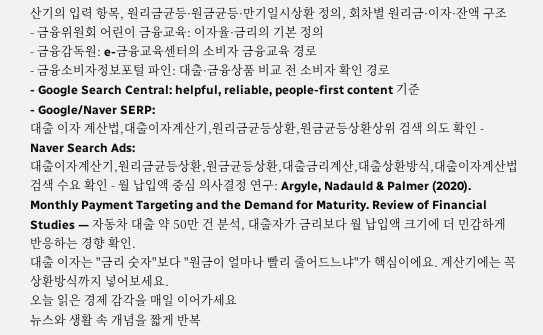산기의 입력 항목, 원리금균등·원금균등·만기일시상환 정의, 회차별 원리금·이자·잔액 구조
- 금융위원회 어린이 금융교육: 이자율·금리의 기본 정의
- 금융감독원: e-금융교육센터의 소비자 금융교육 경로
- 금융소비자정보포털 파인: 대출·금융상품 비교 전 소비자 확인 경로
- Google Search Central: helpful, reliable, people-first content 기준
- Google/Naver SERP:
대출 이자 계산법,대출이자계산기,원리금균등상환,원금균등상환상위 검색 의도 확인 - Naver Search Ads:
대출이자계산기,원리금균등상환,원금균등상환,대출금리계산,대출상환방식,대출이자계산법검색 수요 확인 - 월 납입액 중심 의사결정 연구: Argyle, Nadauld & Palmer (2020). Monthly Payment Targeting and the Demand for Maturity. Review of Financial Studies — 자동차 대출 약 50만 건 분석, 대출자가 금리보다 월 납입액 크기에 더 민감하게 반응하는 경향 확인.
대출 이자는 "금리 숫자"보다 "원금이 얼마나 빨리 줄어드느냐"가 핵심이에요. 계산기에는 꼭 상환방식까지 넣어보세요.
오늘 읽은 경제 감각을 매일 이어가세요
뉴스와 생활 속 개념을 짧게 반복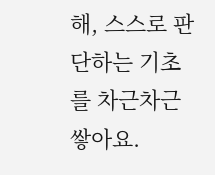해, 스스로 판단하는 기초를 차근차근 쌓아요.